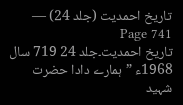تاریخ احمدیت (جلد 24) — Page 741
تاریخ احمدیت۔جلد 24 719 سال 1968ء ”ہمارے دادا حضرت شہید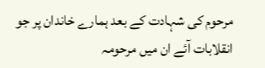مرحوم کی شہادت کے بعد ہمارے خاندان پر جو انقلابات آئے ان میں مرحومہ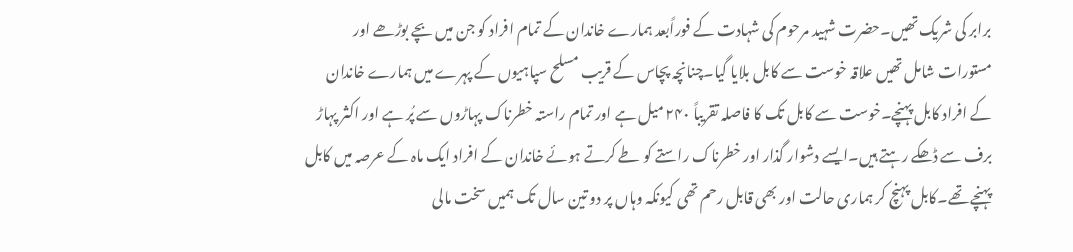برابر کی شریک تھیں۔حضرت شہید مرحوم کی شہادت کے فوراًبعد ہمارے خاندان کے تمام افراد کو جن میں بچے بوڑھے اور مستورات شامل تھیں علاقہ خوست سے کابل بلایا گیا۔چنانچہ پچاس کے قریب مسلح سپاہیوں کے پہرے میں ہمارے خاندان کے افراد کابل پہنچے۔خوست سے کابل تک کا فاصلہ تقریباً ۲۴۰ میل ہے اور تمام راستہ خطرناک پہاڑوں سے پُر ہے اور اکثر پہاڑ برف سے ڈھکے رہتے ہیں۔ایسے دشوار گذار اور خطرناک راستے کو طے کرتے ہوئے خاندان کے افراد ایک ماہ کے عرصہ میں کابل پہنچے تھے۔کابل پہنچ کر ہماری حالت اور بھی قابل رحم تھی کیونکہ وہاں پر دو تین سال تک ہمیں سخت مالی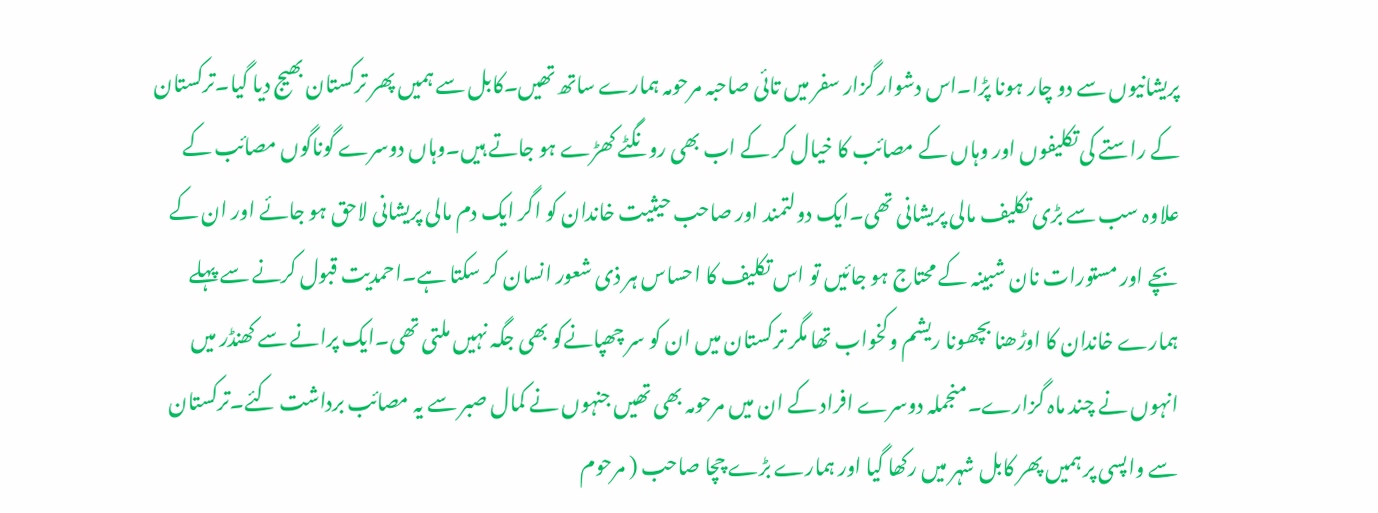پریشانیوں سے دو چار ہونا پڑا۔اس دشوار گزار سفر میں تائی صاحبہ مرحومہ ہمارے ساتھ تھیں۔کابل سے ہمیں پھر ترکستان بھیج دیا گیا۔ترکستان کے راستے کی تکلیفوں اور وہاں کے مصائب کا خیال کر کے اب بھی رونگٹے کھڑے ہو جاتے ہیں۔وہاں دوسرے گوناگوں مصائب کے علاوہ سب سے بڑی تکلیف مالی پریشانی تھی۔ایک دولتمند اور صاحب حیثیت خاندان کو اگر ایک دم مالی پریشانی لاحق ہو جائے اور ان کے بچے اور مستورات نان شبینہ کے محتاج ہو جائیں تو اس تکلیف کا احساس ہر ذی شعور انسان کر سکتا ہے۔احمدیت قبول کرنے سے پہلے ہمارے خاندان کا اوڑھنا بچھونا ریشم وکخواب تھا مگر ترکستان میں ان کو سر چھپانےکو بھی جگہ نہیں ملتی تھی۔ایک پرانے سے کھنڈر میں انہوں نے چند ماہ گزارے۔منجملہ دوسرے افراد کے ان میں مرحومہ بھی تھیں جنہوں نے کمال صبر سے یہ مصائب برداشت کئے۔ترکستان سے واپسی پر ہمیں پھر کابل شہر میں رکھا گیا اور ہمارے بڑے چچا صاحب ( مرحوم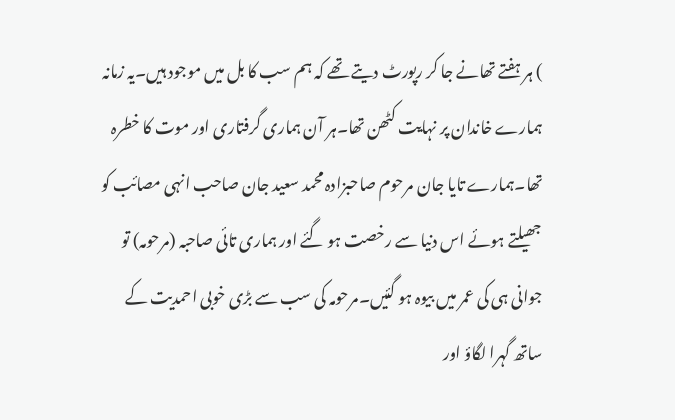) ہر ہفتے تھانے جا کر رپورٹ دیتے تھے کہ ہم سب کا بل میں موجود ہیں۔یہ زمانہ ہمارے خاندان پر نہایت کٹھن تھا۔ہر آن ہماری گرفتاری اور موت کا خطرہ تھا۔ہمارے تایا جان مرحوم صاحبزادہ محمد سعید جان صاحب انہی مصائب کو جھیلتے ہوئے اس دنیا سے رخصت ہو گئے اور ہماری تائی صاحبہ (مرحومہ) تو جوانی ہی کی عمر میں بیوہ ہو گئیں۔مرحومہ کی سب سے بڑی خوبی احمدیت کے ساتھ گہرا لگاؤ اور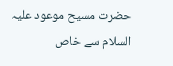حضرت مسیح موعود علیہ السلام سے خاص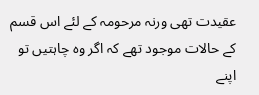عقیدت تھی ورنہ مرحومہ کے لئے اس قسم کے حالات موجود تھے کہ اگر وہ چاہتیں تو اپنے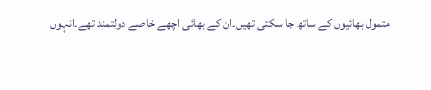متمول بھائیوں کے ساتھ جا سکتی تھیں۔ان کے بھائی اچھے خاصے دولتمند تھے۔انہوں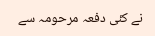نے کئی دفعہ مرحومہ سے